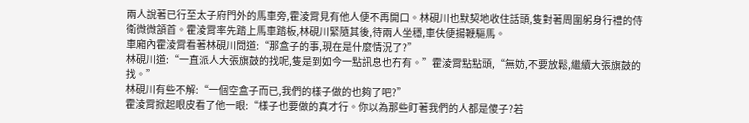兩人說著已行至太子府門外的馬車旁,霍淩霄見有他人便不再開口。林硯川也默契地收住話頭,隻對著周圍躬身行禮的侍衛微微頷首。霍淩霄率先踏上馬車踏板,林硯川緊隨其後,待兩人坐穩,車伕便揚鞭驅馬。
車廂內霍淩霄看著林硯川問道:“那盒子的事,現在是什麼情況了?”
林硯川道:“一直派人大張旗鼓的找呢,隻是到如今一點訊息也冇有。”霍淩霄點點頭,“無妨,不要放鬆,繼續大張旗鼓的找。”
林硯川有些不解:“一個空盒子而已,我們的樣子做的也夠了吧?”
霍淩霄掀起眼皮看了他一眼:“樣子也要做的真才行。你以為那些盯著我們的人都是傻子?若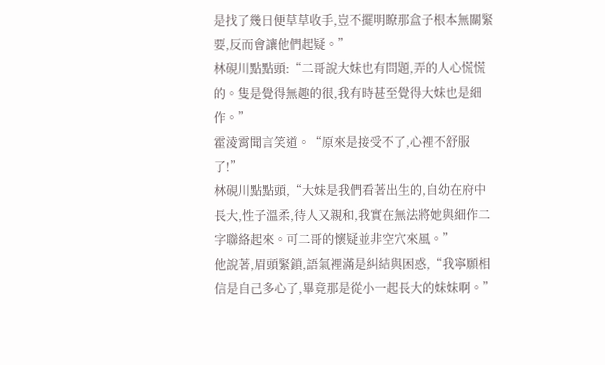是找了幾日便草草收手,豈不擺明瞭那盒子根本無關緊要,反而會讓他們起疑。”
林硯川點點頭:“二哥說大妹也有問題,弄的人心慌慌的。隻是覺得無趣的很,我有時甚至覺得大妹也是細作。”
霍淩霄聞言笑道。“原來是接受不了,心裡不舒服了!”
林硯川點點頭,“大妹是我們看著出生的,自幼在府中長大,性子溫柔,待人又親和,我實在無法將她與細作二字聯絡起來。可二哥的懷疑並非空穴來風。”
他說著,眉頭緊鎖,語氣裡滿是糾結與困惑,“我寧願相信是自己多心了,畢竟那是從小一起長大的妹妹啊。”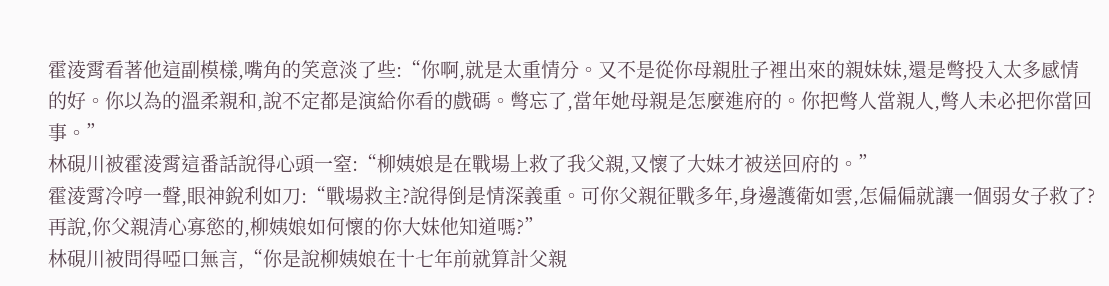霍淩霄看著他這副模樣,嘴角的笑意淡了些:“你啊,就是太重情分。又不是從你母親肚子裡出來的親妹妹,還是彆投入太多感情的好。你以為的溫柔親和,說不定都是演給你看的戲碼。彆忘了,當年她母親是怎麼進府的。你把彆人當親人,彆人未必把你當回事。”
林硯川被霍淩霄這番話說得心頭一窒:“柳姨娘是在戰場上救了我父親,又懷了大妹才被送回府的。”
霍淩霄冷哼一聲,眼神銳利如刀:“戰場救主?說得倒是情深義重。可你父親征戰多年,身邊護衛如雲,怎偏偏就讓一個弱女子救了?再說,你父親清心寡慾的,柳姨娘如何懷的你大妹他知道嗎?”
林硯川被問得啞口無言,“你是說柳姨娘在十七年前就算計父親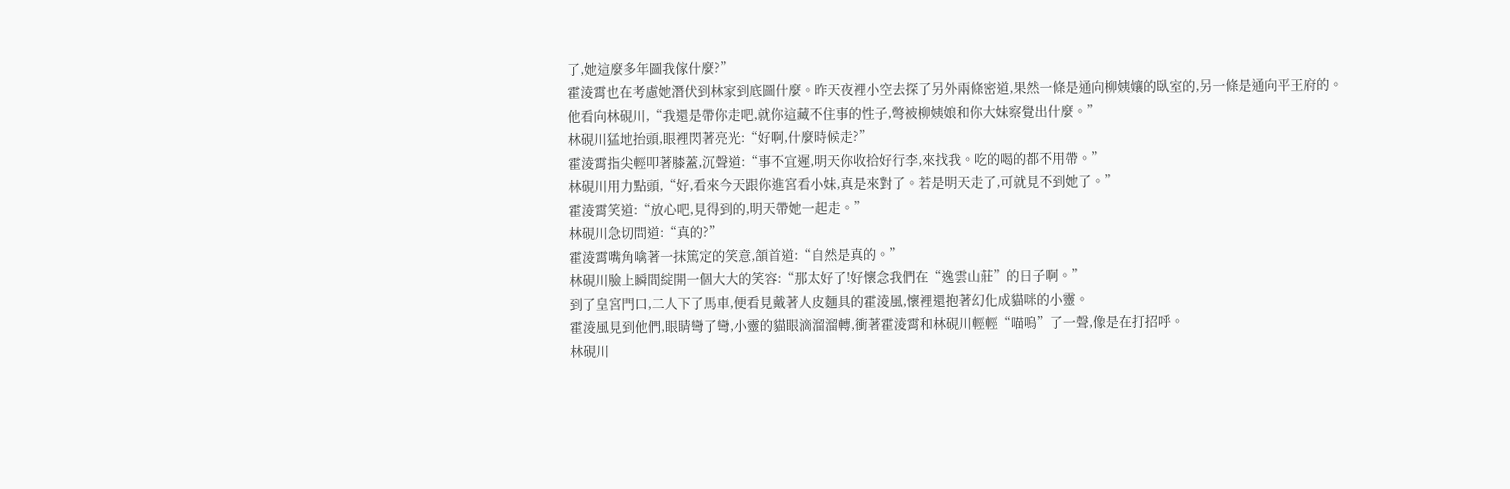了,她這麼多年圖我傢什麼?”
霍淩霄也在考慮她潛伏到林家到底圖什麼。昨天夜裡小空去探了另外兩條密道,果然一條是通向柳姨孃的臥室的,另一條是通向平王府的。
他看向林硯川,“我還是帶你走吧,就你這藏不住事的性子,彆被柳姨娘和你大妹察覺出什麼。”
林硯川猛地抬頭,眼裡閃著亮光:“好啊,什麼時候走?”
霍淩霄指尖輕叩著膝蓋,沉聲道:“事不宜遲,明天你收拾好行李,來找我。吃的喝的都不用帶。”
林硯川用力點頭,“好,看來今天跟你進宮看小妹,真是來對了。若是明天走了,可就見不到她了。”
霍淩霄笑道:“放心吧,見得到的,明天帶她一起走。”
林硯川急切問道:“真的?”
霍淩霄嘴角噙著一抹篤定的笑意,頷首道:“自然是真的。”
林硯川臉上瞬間綻開一個大大的笑容:“那太好了!好懷念我們在“逸雲山莊”的日子啊。”
到了皇宮門口,二人下了馬車,便看見戴著人皮麵具的霍淩風,懷裡還抱著幻化成貓咪的小靈。
霍淩風見到他們,眼睛彎了彎,小靈的貓眼滴溜溜轉,衝著霍淩霄和林硯川輕輕“喵嗚”了一聲,像是在打招呼。
林硯川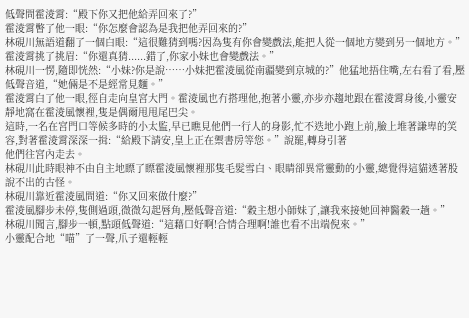低聲問霍淩霄:“殿下你又把他給弄回來了?”
霍淩霄瞥了他一眼:“你怎麼會認為是我把他弄回來的?”
林硯川無語道翻了一個白眼:“這很難猜到嗎?因為隻有你會變戲法,能把人從一個地方變到另一個地方。”
霍淩霄挑了挑眉:“你還真猜......錯了,你家小妹也會變戲法。”
林硯川一愣,隨即恍然:“小妹?你是說……小妹把霍淩風從南疆變到京城的?”他猛地捂住嘴,左右看了看,壓低聲音道,“她倆是不是經常見麵。”
霍淩霄白了他一眼,徑自走向皇宮大門。霍淩風也冇搭理他,抱著小靈,亦步亦趨地跟在霍淩霄身後,小靈安靜地窩在霍淩風懷裡,隻是偶爾甩甩尾巴尖。
這時,一名在宮門口等候多時的小太監,早已瞧見他們一行人的身影,忙不迭地小跑上前,臉上堆著謙卑的笑容,對著霍淩霄深深一揖:“給殿下請安,皇上正在禦書房等您。”說罷,轉身引著
他們往宮內走去。
林硯川此時眼神不由自主地瞟了瞟霍淩風懷裡那隻毛髮雪白、眼睛卻異常靈動的小靈,總覺得這貓透著股說不出的古怪。
林硯川靠近霍淩風問道:“你又回來做什麼?”
霍淩風腳步未停,隻側過頭,微微勾起唇角,壓低聲音道:“穀主想小師妹了,讓我來接她回神醫穀一趟。”
林硯川聞言,腳步一頓,點頭低聲道:“這藉口好啊!合情合理啊!誰也看不出端倪來。”
小靈配合地“喵”了一聲,爪子還輕輕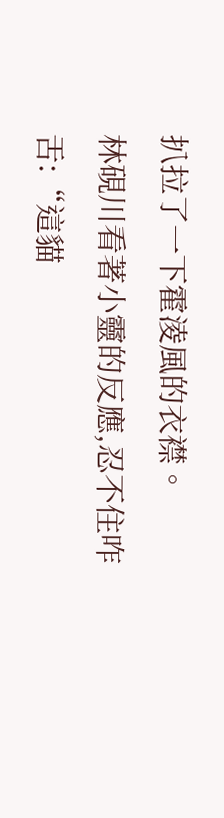扒拉了一下霍淩風的衣襟。
林硯川看著小靈的反應,忍不住咋舌:“這貓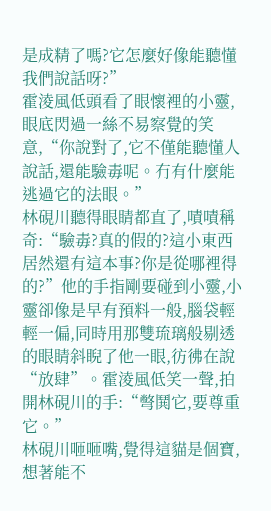是成精了嗎?它怎麼好像能聽懂我們說話呀?”
霍淩風低頭看了眼懷裡的小靈,眼底閃過一絲不易察覺的笑意,“你說對了,它不僅能聽懂人說話,還能驗毒呢。冇有什麼能逃過它的法眼。”
林硯川聽得眼睛都直了,嘖嘖稱奇:“驗毒?真的假的?這小東西居然還有這本事?你是從哪裡得的?”他的手指剛要碰到小靈,小靈卻像是早有預料一般,腦袋輕輕一偏,同時用那雙琉璃般剔透的眼睛斜睨了他一眼,彷彿在說“放肆”。霍淩風低笑一聲,拍開林硯川的手:“彆鬨它,要尊重它。”
林硯川咂咂嘴,覺得這貓是個寶,想著能不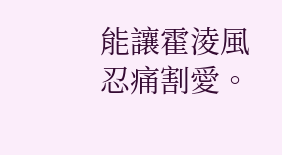能讓霍淩風忍痛割愛。